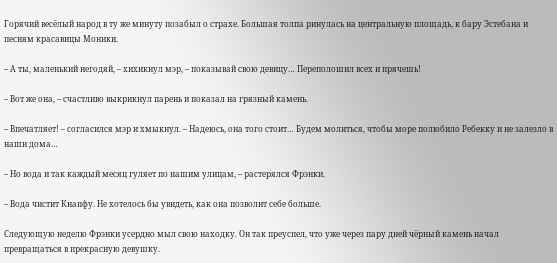Горячий весёлый народ в ту же минуту позабыл о страхе. Большая толпа ринулась на центральную площадь, к бару Эстебана и песням красавицы Моники.

– А ты, маленький негодяй, – хихикнул мэр, – показывай свою девицу… Переполошил всех и прячешь!

– Вот же она, – счастливо выкрикнул парень и показал на грязный камень.

– Впечатляет! – согласился мэр и хмыкнул. – Надеюсь, она того стоит… Будем молиться, чтобы море полюбило Ребекку и не залезло в наши дома…

– Но вода и так каждый месяц гуляет по нашим улицам, – растерялся Фрэнки.

– Вода чистит Кнапфу. Не хотелось бы увидеть, как она позволит себе больше.

Следующую неделю Фрэнки усердно мыл свою находку. Он так преуспел, что уже через пару дней чёрный камень начал превращаться в прекрасную девушку.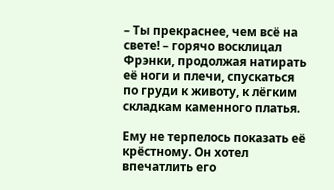– Ты прекраснее, чем всё на свете! – горячо восклицал Фрэнки, продолжая натирать её ноги и плечи, спускаться по груди к животу, к лёгким складкам каменного платья.

Ему не терпелось показать её крёстному. Он хотел впечатлить его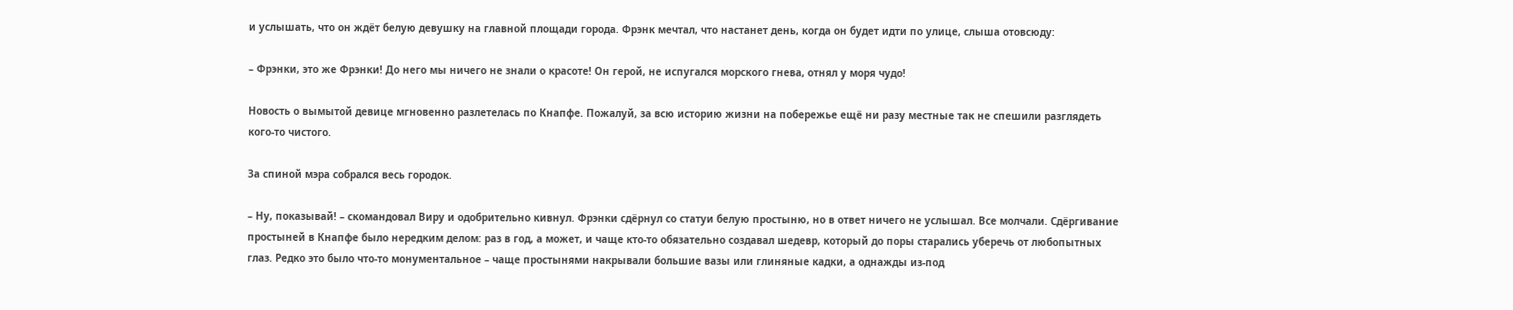и услышать, что он ждёт белую девушку на главной площади города. Фрэнк мечтал, что настанет день, когда он будет идти по улице, слыша отовсюду:

– Фрэнки, это же Фрэнки! До него мы ничего не знали о красоте! Он герой, не испугался морского гнева, отнял у моря чудо!

Новость о вымытой девице мгновенно разлетелась по Кнапфе. Пожалуй, за всю историю жизни на побережье ещё ни разу местные так не спешили разглядеть кого-то чистого.

За спиной мэра собрался весь городок.

– Ну, показывай! – скомандовал Виру и одобрительно кивнул. Фрэнки сдёрнул со статуи белую простыню, но в ответ ничего не услышал. Все молчали. Сдёргивание простыней в Кнапфе было нередким делом: раз в год, а может, и чаще кто-то обязательно создавал шедевр, который до поры старались уберечь от любопытных глаз. Редко это было что-то монументальное – чаще простынями накрывали большие вазы или глиняные кадки, а однажды из-под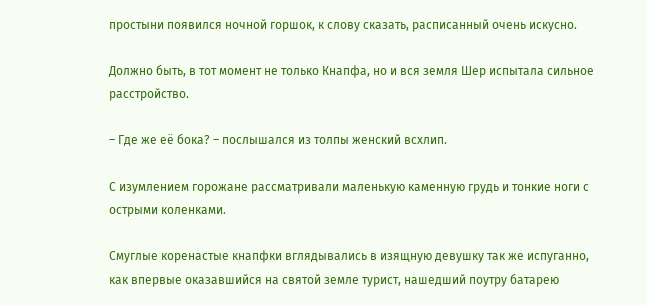простыни появился ночной горшок, к слову сказать, расписанный очень искусно.

Должно быть, в тот момент не только Кнапфа, но и вся земля Шер испытала сильное расстройство.

– Где же её бока? – послышался из толпы женский всхлип.

С изумлением горожане рассматривали маленькую каменную грудь и тонкие ноги с острыми коленками.

Смуглые коренастые кнапфки вглядывались в изящную девушку так же испуганно, как впервые оказавшийся на святой земле турист, нашедший поутру батарею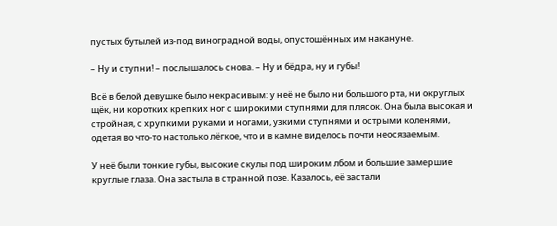пустых бутылей из-под виноградной воды, опустошённых им накануне.

– Ну и ступни! – послышалось снова. – Ну и бёдра, ну и губы!

Всё в белой девушке было некрасивым: у неё не было ни большого рта, ни округлых щёк, ни коротких крепких ног с широкими ступнями для плясок. Она была высокая и стройная, с хрупкими руками и ногами, узкими ступнями и острыми коленями, одетая во что-то настолько лёгкое, что и в камне виделось почти неосязаемым.

У неё были тонкие губы, высокие скулы под широким лбом и большие замершие круглые глаза. Она застыла в странной позе. Казалось, её застали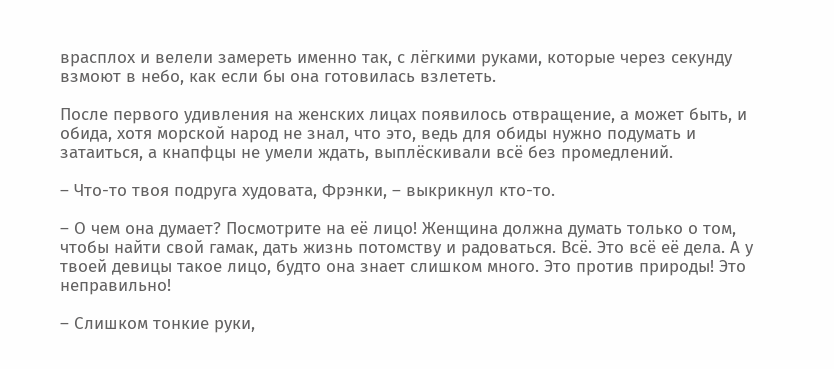врасплох и велели замереть именно так, с лёгкими руками, которые через секунду взмоют в небо, как если бы она готовилась взлететь.

После первого удивления на женских лицах появилось отвращение, а может быть, и обида, хотя морской народ не знал, что это, ведь для обиды нужно подумать и затаиться, а кнапфцы не умели ждать, выплёскивали всё без промедлений.

– Что-то твоя подруга худовата, Фрэнки, – выкрикнул кто-то.

– О чем она думает? Посмотрите на её лицо! Женщина должна думать только о том, чтобы найти свой гамак, дать жизнь потомству и радоваться. Всё. Это всё её дела. А у твоей девицы такое лицо, будто она знает слишком много. Это против природы! Это неправильно!

– Слишком тонкие руки,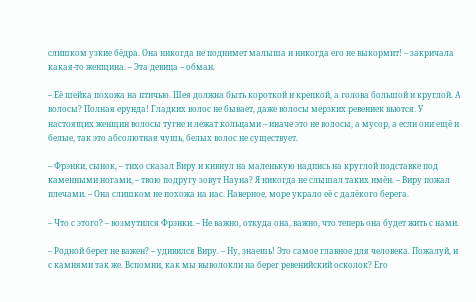слишком узкие бёдра. Она никогда не поднимет малыша и никогда его не выкормит! – закричала какая-то женщина. – Эта девица – обман.

– Её шейка похожа на птичью. Шея должна быть короткой и крепкой, а голова большой и круглой. А волосы? Полная ерунда! Гладких волос не бывает, даже волосы мерзких ревениек вьются. У настоящих женщин волосы тугие и лежат кольцами – иначе это не волосы, а мусор, а если они ещё и белые, так это абсолютная чушь, белых волос не существует.

– Фрэнки, сынок, – тихо сказал Виру и кивнул на маленькую надпись на круглой подставке под каменными ногами, – твою подругу зовут Науна? Я никогда не слышал таких имён. – Виру пожал плечами. – Она слишком не похожа на нас. Наверное, море украло её с далёкого берега.

– Что с этого? – возмутился Фрэнки. – Не важно, откуда она, важно, что теперь она будет жить с нами.

– Родной берег не важен? – удивился Виру. – Ну, знаешь! Это самое главное для человека. Пожалуй, и с камнями так же. Вспомни, как мы выволокли на берег ревенийский осколок? Его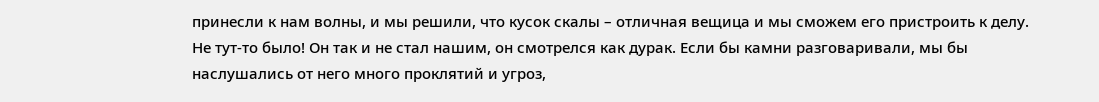принесли к нам волны, и мы решили, что кусок скалы – отличная вещица и мы сможем его пристроить к делу. Не тут-то было! Он так и не стал нашим, он смотрелся как дурак. Если бы камни разговаривали, мы бы наслушались от него много проклятий и угроз,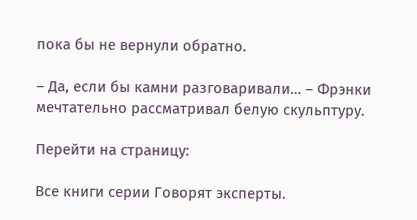пока бы не вернули обратно.

– Да, если бы камни разговаривали… – Фрэнки мечтательно рассматривал белую скульптуру.

Перейти на страницу:

Все книги серии Говорят эксперты.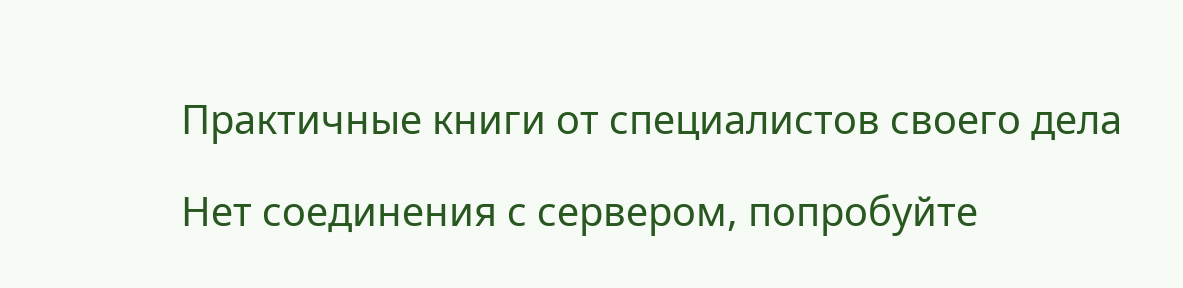Практичные книги от специалистов своего дела

Нет соединения с сервером, попробуйте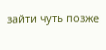зайти чуть позже